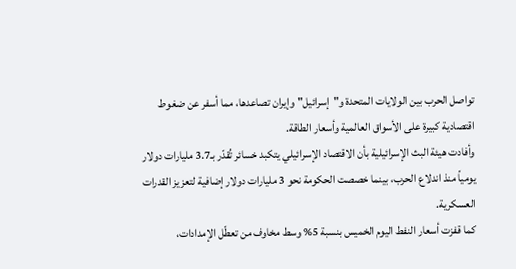تواصل الحرب بين الولايات المتحدة و"إسرائيل" وإيران تصاعدها، مما أسفر عن ضغوط اقتصادية كبيرة على الأسواق العالمية وأسعار الطاقة.
وأفادت هيئة البث الإسرائيلية بأن الاقتصاد الإسرائيلي يتكبد خسائر تُقدّر بـ3.7 مليارات دولار يومياً منذ اندلاع الحرب، بينما خصصت الحكومة نحو 3 مليارات دولار إضافية لتعزيز القدرات العسكرية.
كما قفزت أسعار النفط اليوم الخميس بنسبة 5% وسط مخاوف من تعطّل الإمدادات،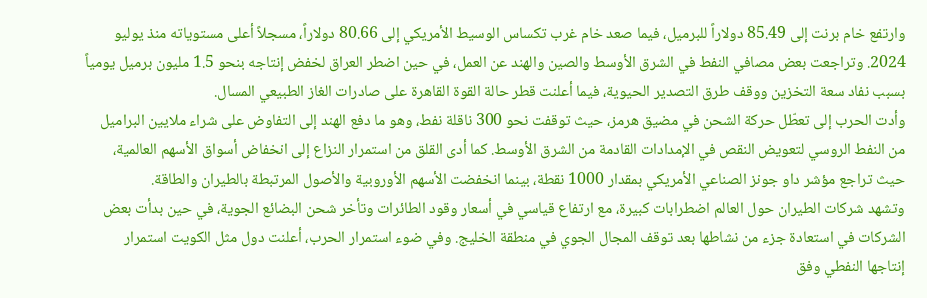وارتفع خام برنت إلى 85.49 دولاراً للبرميل، فيما صعد خام غرب تكساس الوسيط الأمريكي إلى 80.66 دولاراً، مسجلاً أعلى مستوياته منذ يوليو 2024. وتراجعت بعض مصافي النفط في الشرق الأوسط والصين والهند عن العمل، في حين اضطر العراق لخفض إنتاجه بنحو 1.5 مليون برميل يومياً بسبب نفاد سعة التخزين ووقف طرق التصدير الحيوية، فيما أعلنت قطر حالة القوة القاهرة على صادرات الغاز الطبيعي المسال.
وأدت الحرب إلى تعطّل حركة الشحن في مضيق هرمز، حيث توقفت نحو 300 ناقلة نفط، وهو ما دفع الهند إلى التفاوض على شراء ملايين البراميل من النفط الروسي لتعويض النقص في الإمدادات القادمة من الشرق الأوسط. كما أدى القلق من استمرار النزاع إلى انخفاض أسواق الأسهم العالمية، حيث تراجع مؤشر داو جونز الصناعي الأمريكي بمقدار 1000 نقطة، بينما انخفضت الأسهم الأوروبية والأصول المرتبطة بالطيران والطاقة.
وتشهد شركات الطيران حول العالم اضطرابات كبيرة، مع ارتفاع قياسي في أسعار وقود الطائرات وتأخر شحن البضائع الجوية، في حين بدأت بعض الشركات في استعادة جزء من نشاطها بعد توقف المجال الجوي في منطقة الخليج. وفي ضوء استمرار الحرب، أعلنت دول مثل الكويت استمرار إنتاجها النفطي وفق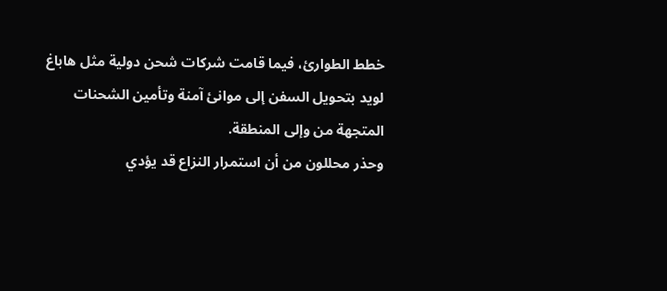خطط الطوارئ، فيما قامت شركات شحن دولية مثل هاباغ لويد بتحويل السفن إلى موانئ آمنة وتأمين الشحنات المتجهة من وإلى المنطقة.
وحذر محللون من أن استمرار النزاع قد يؤدي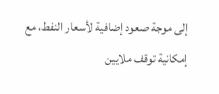إلى موجة صعود إضافية لأسعار النفط، مع إمكانية توقف ملايين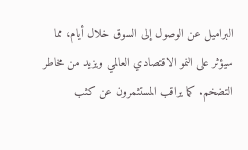البراميل عن الوصول إلى السوق خلال أيام، مما سيؤثر على النمو الاقتصادي العالمي ويزيد من مخاطر التضخم. كما يراقب المستثمرون عن كثب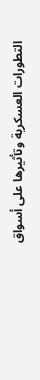التطورات العسكرية وتأثيرها على أسواق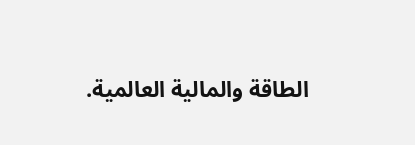الطاقة والمالية العالمية.